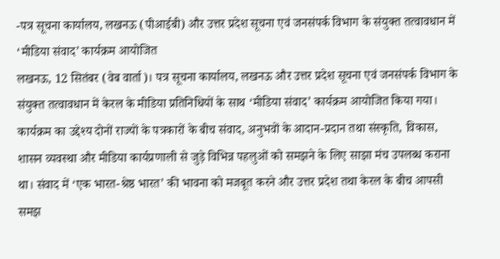-पत्र सूचना कार्यालय, लखनऊ (पीआईबी) और उत्तर प्रदेश सूचना एवं जनसंपर्क विभाग के संयुक्त तत्वावधान में ‘मीडिया संवाद’ कार्यक्रम आयोजित
लखनऊ, 12 सितंबर (वेब वार्ता)। पत्र सूचना कार्यालय, लखनऊ और उत्तर प्रदेश सूचना एवं जनसंपर्क विभाग के संयुक्त तत्वावधान में केरल के मीडिया प्रतिनिधियों के साथ ‘मीडिया संवाद’ कार्यक्रम आयोजित किया गया। कार्यक्रम का उद्देश्य दोनों राज्यों के पत्रकारों के बीच संवाद, अनुभवों के आदान-प्रदान तथा संस्कृति, विकास, शासन व्यवस्था और मीडिया कार्यप्रणाली से जुड़े विभिन्न पहलुओं को समझने के लिए साझा मंच उपलब्ध कराना था। संवाद में ‘एक भारत-श्रेष्ठ भारत’ की भावना को मजबूत करने और उत्तर प्रदेश तथा केरल के बीच आपसी समझ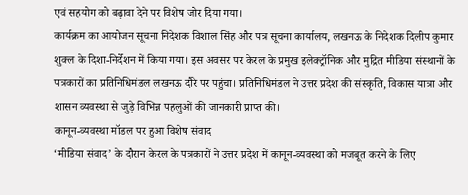एवं सहयोग को बढ़ावा देने पर विशेष जोर दिया गया।
कार्यक्रम का आयोजन सूचना निदेशक विशाल सिंह और पत्र सूचना कार्यालय, लखनऊ के निदेशक दिलीप कुमार शुक्ल के दिशा-निर्देशन में किया गया। इस अवसर पर केरल के प्रमुख इलेक्ट्रॉनिक और मुद्रित मीडिया संस्थानों के पत्रकारों का प्रतिनिधिमंडल लखनऊ दौरे पर पहुंचा। प्रतिनिधिमंडल ने उत्तर प्रदेश की संस्कृति, विकास यात्रा और शासन व्यवस्था से जुड़े विभिन्न पहलुओं की जानकारी प्राप्त की।
कानून-व्यवस्था मॉडल पर हुआ विशेष संवाद
‘मीडिया संवाद’ के दौरान केरल के पत्रकारों ने उत्तर प्रदेश में कानून-व्यवस्था को मजबूत करने के लिए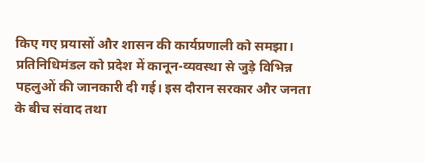किए गए प्रयासों और शासन की कार्यप्रणाली को समझा। प्रतिनिधिमंडल को प्रदेश में कानून-व्यवस्था से जुड़े विभिन्न पहलुओं की जानकारी दी गई। इस दौरान सरकार और जनता के बीच संवाद तथा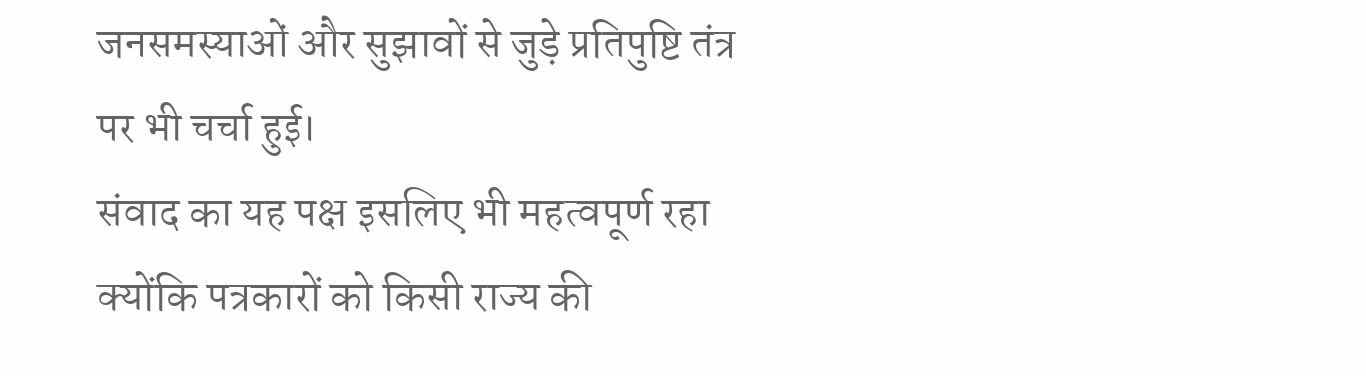जनसमस्याओं और सुझावों से जुड़े प्रतिपुष्टि तंत्र पर भी चर्चा हुई।
संवाद का यह पक्ष इसलिए भी महत्वपूर्ण रहा क्योंकि पत्रकारों को किसी राज्य की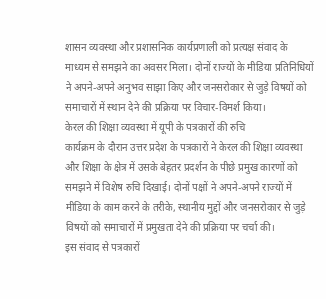शासन व्यवस्था और प्रशासनिक कार्यप्रणाली को प्रत्यक्ष संवाद के माध्यम से समझने का अवसर मिला। दोनों राज्यों के मीडिया प्रतिनिधियों ने अपने-अपने अनुभव साझा किए और जनसरोकार से जुड़े विषयों को समाचारों में स्थान देने की प्रक्रिया पर विचार-विमर्श किया।
केरल की शिक्षा व्यवस्था में यूपी के पत्रकारों की रुचि
कार्यक्रम के दौरान उत्तर प्रदेश के पत्रकारों ने केरल की शिक्षा व्यवस्था और शिक्षा के क्षेत्र में उसके बेहतर प्रदर्शन के पीछे प्रमुख कारणों को समझने में विशेष रुचि दिखाई। दोनों पक्षों ने अपने-अपने राज्यों में मीडिया के काम करने के तरीके, स्थानीय मुद्दों और जनसरोकार से जुड़े विषयों को समाचारों में प्रमुखता देने की प्रक्रिया पर चर्चा की।
इस संवाद से पत्रकारों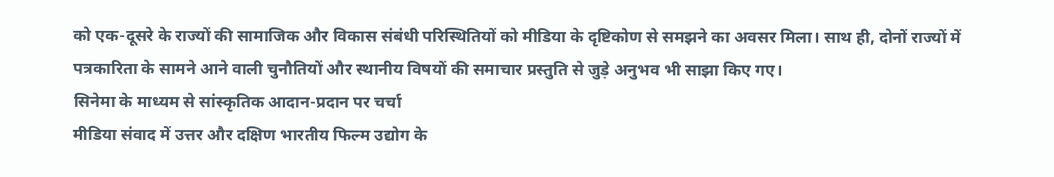को एक-दूसरे के राज्यों की सामाजिक और विकास संबंधी परिस्थितियों को मीडिया के दृष्टिकोण से समझने का अवसर मिला। साथ ही, दोनों राज्यों में पत्रकारिता के सामने आने वाली चुनौतियों और स्थानीय विषयों की समाचार प्रस्तुति से जुड़े अनुभव भी साझा किए गए।
सिनेमा के माध्यम से सांस्कृतिक आदान-प्रदान पर चर्चा
मीडिया संवाद में उत्तर और दक्षिण भारतीय फिल्म उद्योग के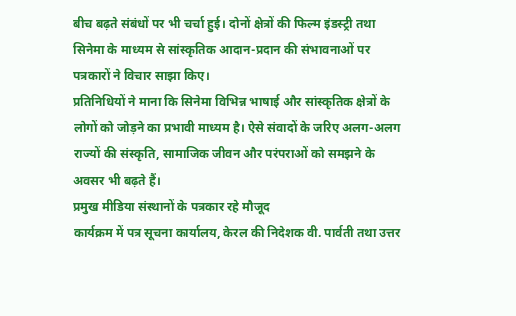बीच बढ़ते संबंधों पर भी चर्चा हुई। दोनों क्षेत्रों की फिल्म इंडस्ट्री तथा सिनेमा के माध्यम से सांस्कृतिक आदान-प्रदान की संभावनाओं पर पत्रकारों ने विचार साझा किए।
प्रतिनिधियों ने माना कि सिनेमा विभिन्न भाषाई और सांस्कृतिक क्षेत्रों के लोगों को जोड़ने का प्रभावी माध्यम है। ऐसे संवादों के जरिए अलग-अलग राज्यों की संस्कृति, सामाजिक जीवन और परंपराओं को समझने के अवसर भी बढ़ते हैं।
प्रमुख मीडिया संस्थानों के पत्रकार रहे मौजूद
कार्यक्रम में पत्र सूचना कार्यालय, केरल की निदेशक वी. पार्वती तथा उत्तर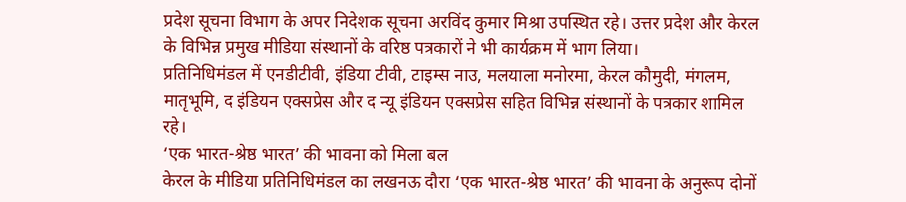प्रदेश सूचना विभाग के अपर निदेशक सूचना अरविंद कुमार मिश्रा उपस्थित रहे। उत्तर प्रदेश और केरल के विभिन्न प्रमुख मीडिया संस्थानों के वरिष्ठ पत्रकारों ने भी कार्यक्रम में भाग लिया।
प्रतिनिधिमंडल में एनडीटीवी, इंडिया टीवी, टाइम्स नाउ, मलयाला मनोरमा, केरल कौमुदी, मंगलम, मातृभूमि, द इंडियन एक्सप्रेस और द न्यू इंडियन एक्सप्रेस सहित विभिन्न संस्थानों के पत्रकार शामिल रहे।
‘एक भारत-श्रेष्ठ भारत’ की भावना को मिला बल
केरल के मीडिया प्रतिनिधिमंडल का लखनऊ दौरा ‘एक भारत-श्रेष्ठ भारत’ की भावना के अनुरूप दोनों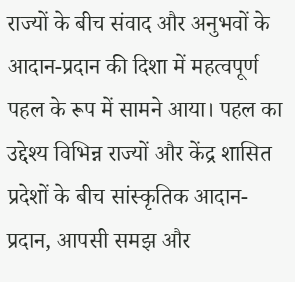राज्यों के बीच संवाद और अनुभवों के आदान-प्रदान की दिशा में महत्वपूर्ण पहल के रूप में सामने आया। पहल का उद्देश्य विभिन्न राज्यों और केंद्र शासित प्रदेशों के बीच सांस्कृतिक आदान-प्रदान, आपसी समझ और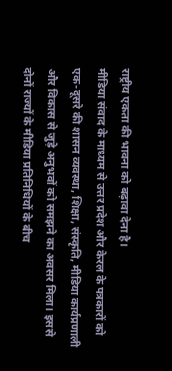राष्ट्रीय एकता की भावना को बढ़ावा देना है।
मीडिया संवाद के माध्यम से उत्तर प्रदेश और केरल के पत्रकारों को एक-दूसरे की शासन व्यवस्था, शिक्षा, संस्कृति, मीडिया कार्यप्रणाली और विकास से जुड़े अनुभवों को समझने का अवसर मिला। इससे दोनों राज्यों के मीडिया प्रतिनिधियों के बीच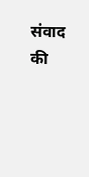संवाद की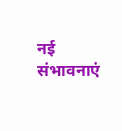नई संभावनाएं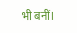भी बनीं।